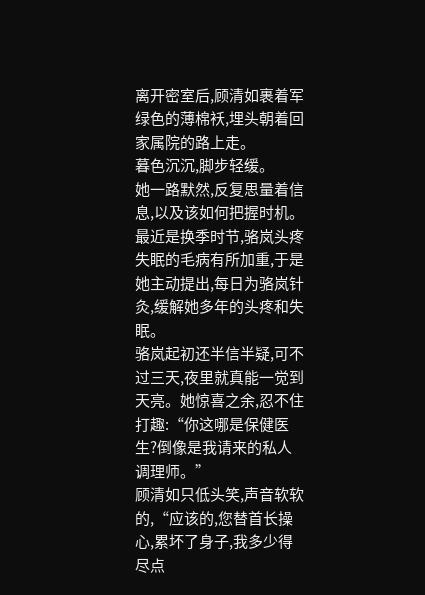离开密室后,顾清如裹着军绿色的薄棉袄,埋头朝着回家属院的路上走。
暮色沉沉,脚步轻缓。
她一路默然,反复思量着信息,以及该如何把握时机。
最近是换季时节,骆岚头疼失眠的毛病有所加重,于是她主动提出,每日为骆岚针灸,缓解她多年的头疼和失眠。
骆岚起初还半信半疑,可不过三天,夜里就真能一觉到天亮。她惊喜之余,忍不住打趣:“你这哪是保健医生?倒像是我请来的私人调理师。”
顾清如只低头笑,声音软软的,“应该的,您替首长操心,累坏了身子,我多少得尽点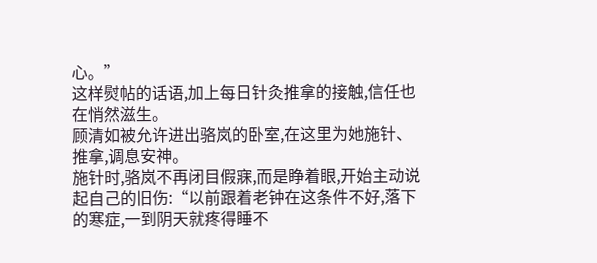心。”
这样熨帖的话语,加上每日针灸推拿的接触,信任也在悄然滋生。
顾清如被允许进出骆岚的卧室,在这里为她施针、推拿,调息安神。
施针时,骆岚不再闭目假寐,而是睁着眼,开始主动说起自己的旧伤:“以前跟着老钟在这条件不好,落下的寒症,一到阴天就疼得睡不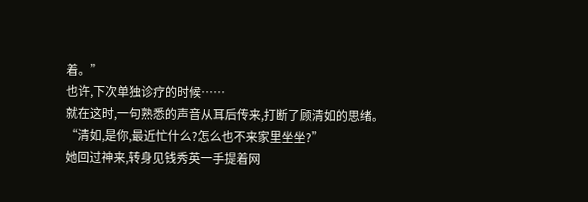着。”
也许,下次单独诊疗的时候……
就在这时,一句熟悉的声音从耳后传来,打断了顾清如的思绪。
“清如,是你,最近忙什么?怎么也不来家里坐坐?”
她回过神来,转身见钱秀英一手提着网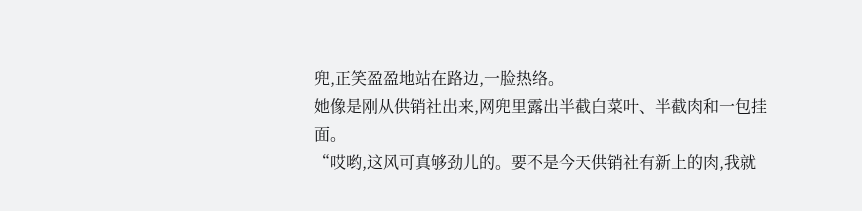兜,正笑盈盈地站在路边,一脸热络。
她像是刚从供销社出来,网兜里露出半截白菜叶、半截肉和一包挂面。
“哎哟,这风可真够劲儿的。要不是今天供销社有新上的肉,我就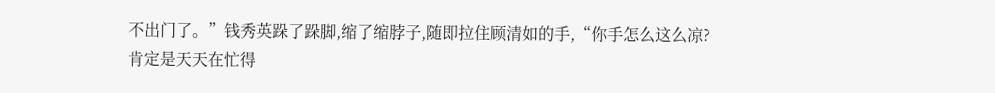不出门了。”钱秀英跺了跺脚,缩了缩脖子,随即拉住顾清如的手,“你手怎么这么凉?肯定是天天在忙得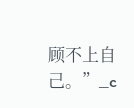顾不上自己。”_c